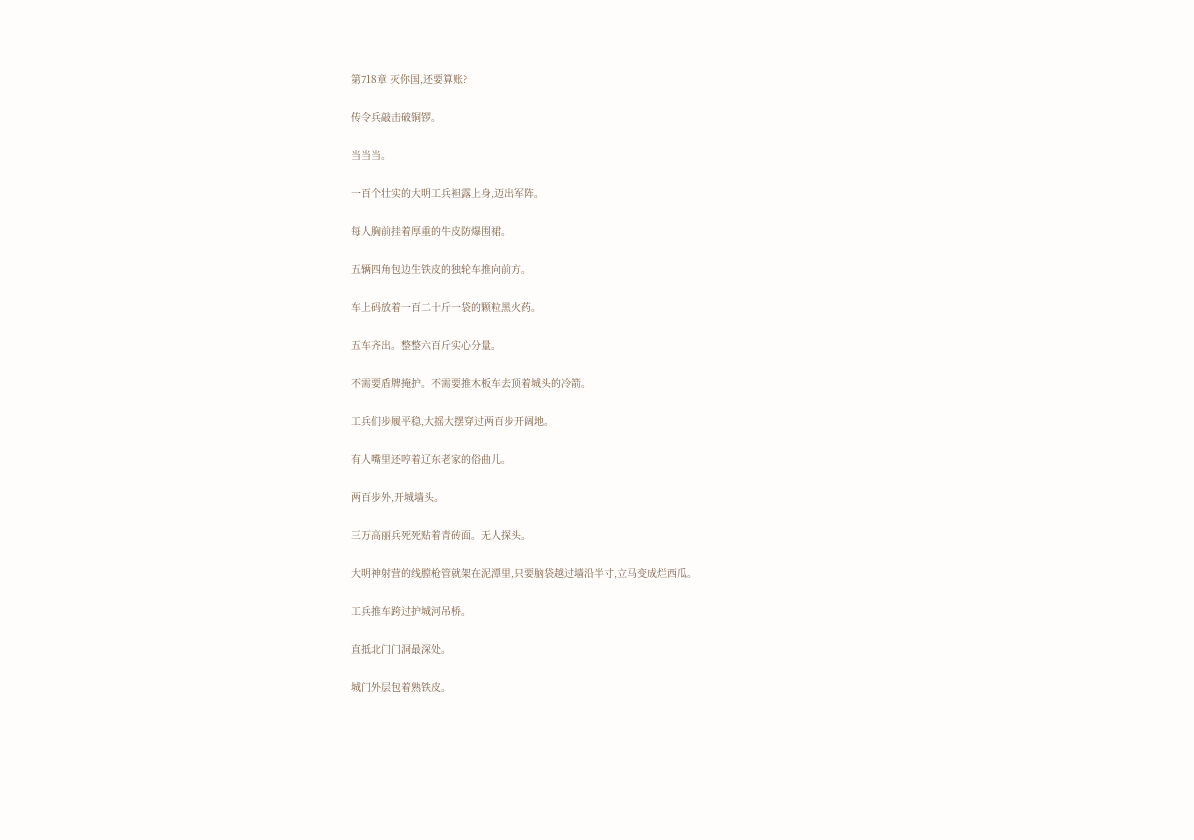第718章 灭你国,还要算账?

传令兵敲击破铜锣。

当当当。

一百个壮实的大明工兵袒露上身,迈出军阵。

每人胸前挂着厚重的牛皮防爆围裙。

五辆四角包边生铁皮的独轮车推向前方。

车上码放着一百二十斤一袋的颗粒黑火药。

五车齐出。整整六百斤实心分量。

不需要盾牌掩护。不需要推木板车去顶着城头的冷箭。

工兵们步履平稳,大摇大摆穿过两百步开阔地。

有人嘴里还哼着辽东老家的俗曲儿。

两百步外,开城墙头。

三万高丽兵死死贴着青砖面。无人探头。

大明神射营的线膛枪管就架在泥潭里,只要脑袋越过墙沿半寸,立马变成烂西瓜。

工兵推车跨过护城河吊桥。

直抵北门门洞最深处。

城门外层包着熟铁皮。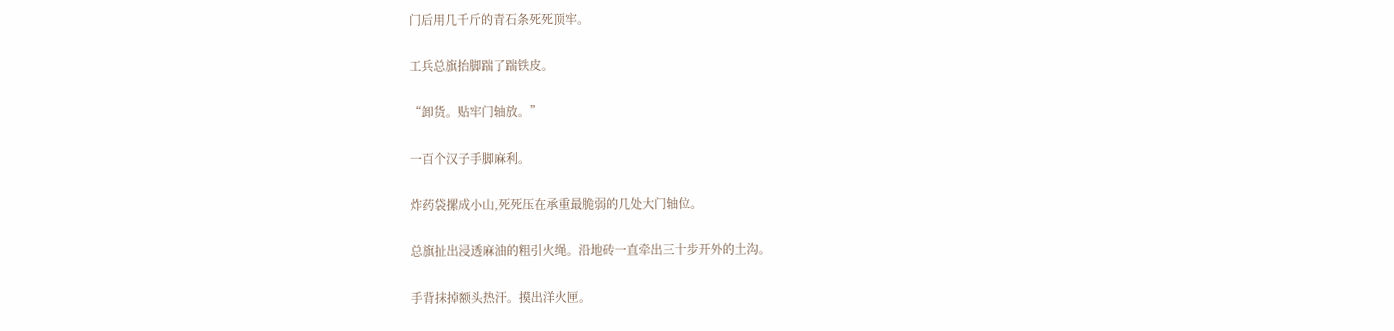门后用几千斤的青石条死死顶牢。

工兵总旗抬脚踹了踹铁皮。

“卸货。贴牢门轴放。”

一百个汉子手脚麻利。

炸药袋摞成小山,死死压在承重最脆弱的几处大门轴位。

总旗扯出浸透麻油的粗引火绳。沿地砖一直牵出三十步开外的土沟。

手背抹掉额头热汗。摸出洋火匣。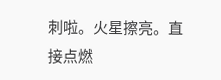刺啦。火星擦亮。直接点燃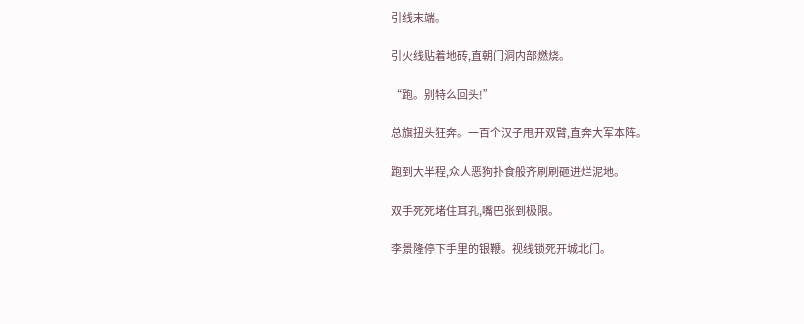引线末端。

引火线贴着地砖,直朝门洞内部燃烧。

“跑。别特么回头!”

总旗扭头狂奔。一百个汉子甩开双臂,直奔大军本阵。

跑到大半程,众人恶狗扑食般齐刷刷砸进烂泥地。

双手死死堵住耳孔,嘴巴张到极限。

李景隆停下手里的银鞭。视线锁死开城北门。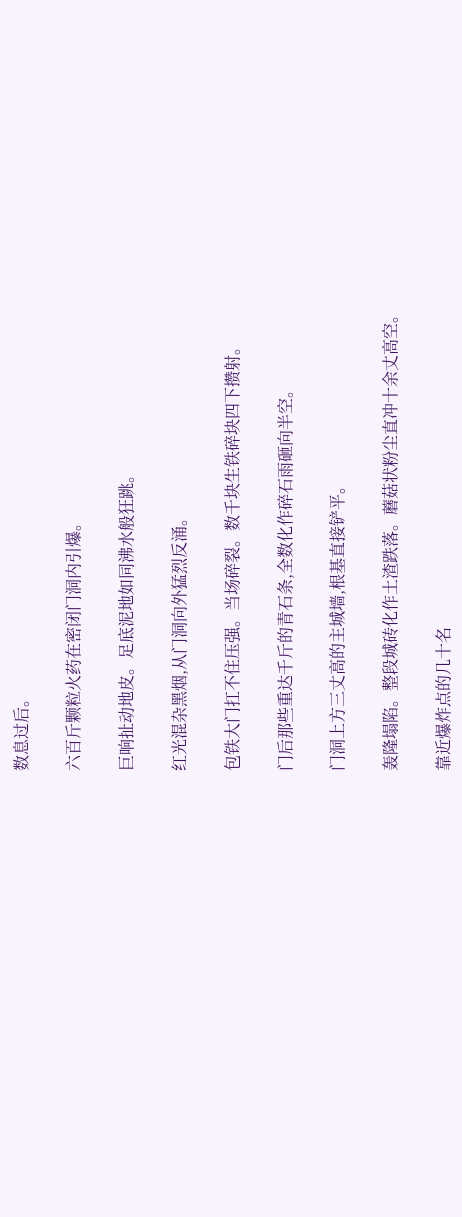数息过后。

六百斤颗粒火药在密闭门洞内引爆。

巨响扯动地皮。足底泥地如同沸水般狂跳。

红光混杂黑烟,从门洞向外猛烈反涌。

包铁大门扛不住压强。当场碎裂。数千块生铁碎块四下攒射。

门后那些重达千斤的青石条,全数化作碎石雨砸向半空。

门洞上方三丈高的主城墙,根基直接铲平。

轰隆塌陷。整段城砖化作土渣跌落。蘑菇状粉尘直冲十余丈高空。

靠近爆炸点的几十名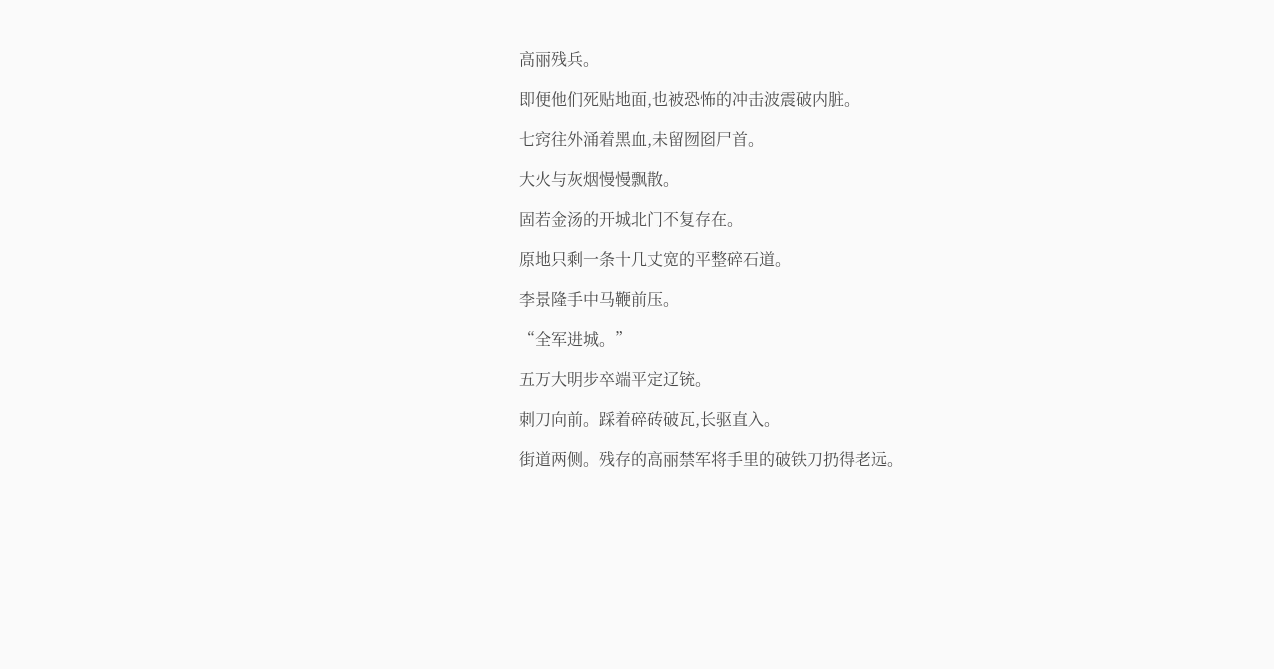高丽残兵。

即便他们死贴地面,也被恐怖的冲击波震破内脏。

七窍往外涌着黑血,未留囫囵尸首。

大火与灰烟慢慢飘散。

固若金汤的开城北门不复存在。

原地只剩一条十几丈宽的平整碎石道。

李景隆手中马鞭前压。

“全军进城。”

五万大明步卒端平定辽铳。

刺刀向前。踩着碎砖破瓦,长驱直入。

街道两侧。残存的高丽禁军将手里的破铁刀扔得老远。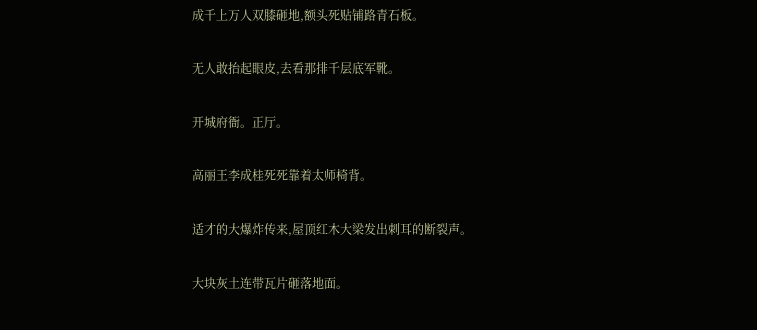成千上万人双膝砸地,额头死贴铺路青石板。

无人敢抬起眼皮,去看那排千层底军靴。

开城府衙。正厅。

高丽王李成桂死死靠着太师椅背。

适才的大爆炸传来,屋顶红木大梁发出刺耳的断裂声。

大块灰土连带瓦片砸落地面。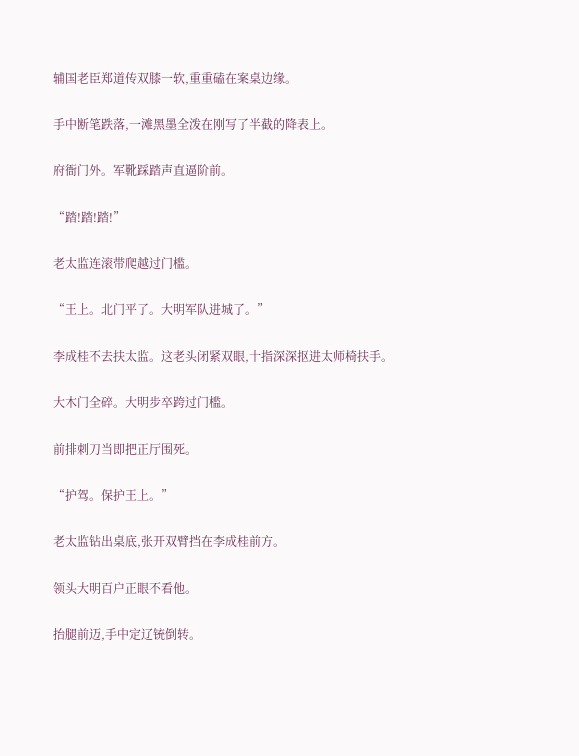辅国老臣郑道传双膝一软,重重磕在案桌边缘。

手中断笔跌落,一滩黑墨全泼在刚写了半截的降表上。

府衙门外。军靴踩踏声直逼阶前。

“踏!踏!踏!”

老太监连滚带爬越过门槛。

“王上。北门平了。大明军队进城了。”

李成桂不去扶太监。这老头闭紧双眼,十指深深抠进太师椅扶手。

大木门全碎。大明步卒跨过门槛。

前排刺刀当即把正厅围死。

“护驾。保护王上。”

老太监钻出桌底,张开双臂挡在李成桂前方。

领头大明百户正眼不看他。

抬腿前迈,手中定辽铳倒转。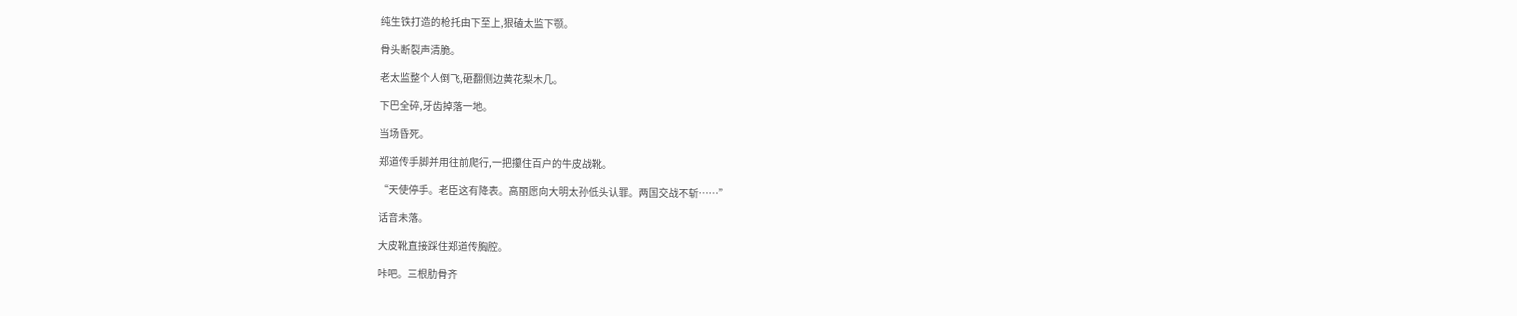纯生铁打造的枪托由下至上,狠磕太监下颚。

骨头断裂声清脆。

老太监整个人倒飞,砸翻侧边黄花梨木几。

下巴全碎,牙齿掉落一地。

当场昏死。

郑道传手脚并用往前爬行,一把攥住百户的牛皮战靴。

“天使停手。老臣这有降表。高丽愿向大明太孙低头认罪。两国交战不斩……”

话音未落。

大皮靴直接踩住郑道传胸腔。

咔吧。三根肋骨齐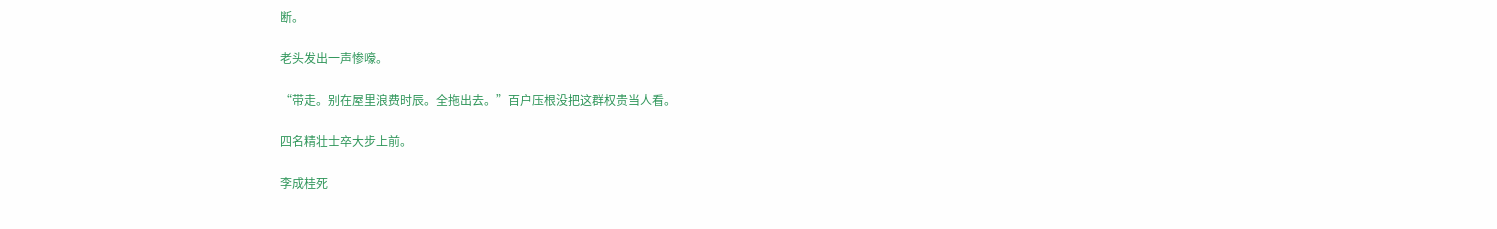断。

老头发出一声惨嚎。

“带走。别在屋里浪费时辰。全拖出去。”百户压根没把这群权贵当人看。

四名精壮士卒大步上前。

李成桂死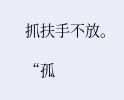抓扶手不放。

“孤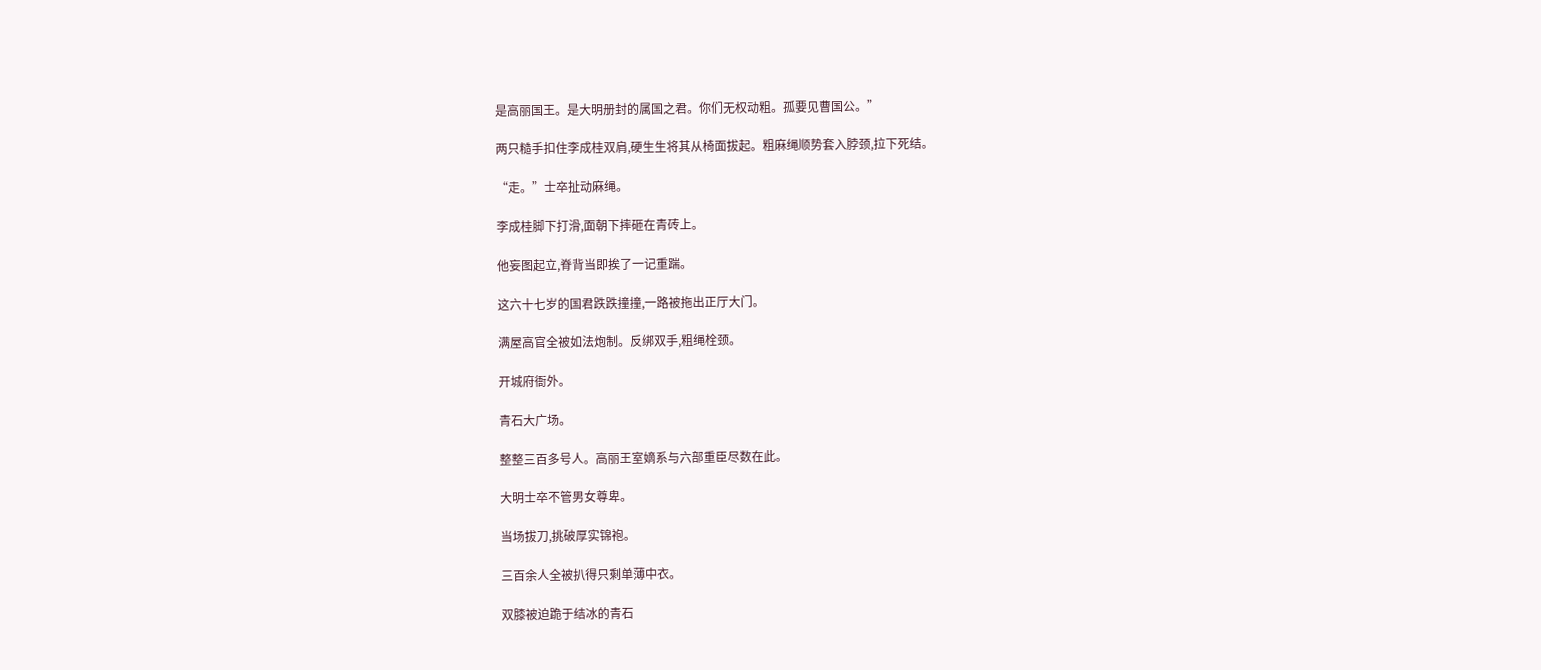是高丽国王。是大明册封的属国之君。你们无权动粗。孤要见曹国公。”

两只糙手扣住李成桂双肩,硬生生将其从椅面拔起。粗麻绳顺势套入脖颈,拉下死结。

“走。”士卒扯动麻绳。

李成桂脚下打滑,面朝下摔砸在青砖上。

他妄图起立,脊背当即挨了一记重踹。

这六十七岁的国君跌跌撞撞,一路被拖出正厅大门。

满屋高官全被如法炮制。反绑双手,粗绳栓颈。

开城府衙外。

青石大广场。

整整三百多号人。高丽王室嫡系与六部重臣尽数在此。

大明士卒不管男女尊卑。

当场拔刀,挑破厚实锦袍。

三百余人全被扒得只剩单薄中衣。

双膝被迫跪于结冰的青石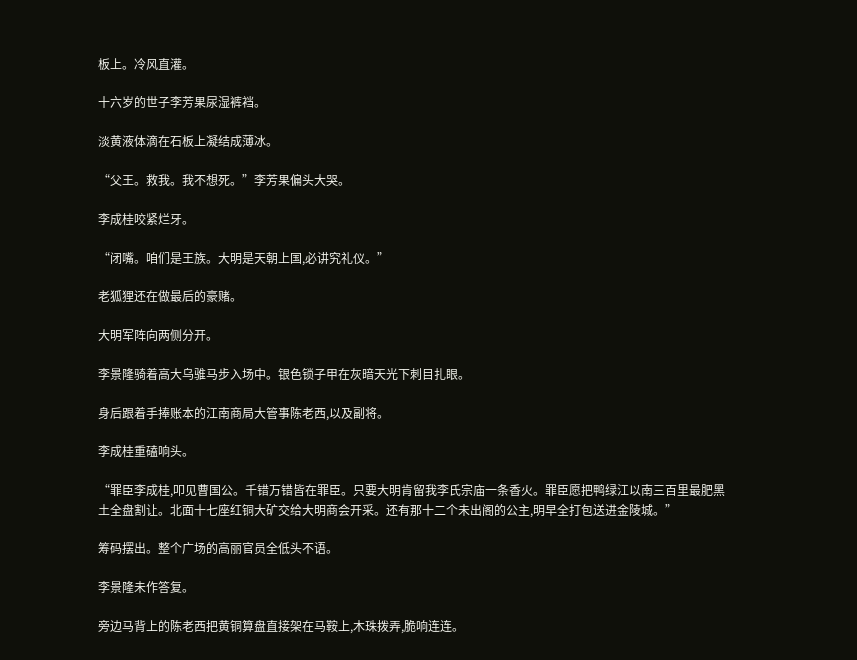板上。冷风直灌。

十六岁的世子李芳果尿湿裤裆。

淡黄液体滴在石板上凝结成薄冰。

“父王。救我。我不想死。”李芳果偏头大哭。

李成桂咬紧烂牙。

“闭嘴。咱们是王族。大明是天朝上国,必讲究礼仪。”

老狐狸还在做最后的豪赌。

大明军阵向两侧分开。

李景隆骑着高大乌骓马步入场中。银色锁子甲在灰暗天光下刺目扎眼。

身后跟着手捧账本的江南商局大管事陈老西,以及副将。

李成桂重磕响头。

“罪臣李成桂,叩见曹国公。千错万错皆在罪臣。只要大明肯留我李氏宗庙一条香火。罪臣愿把鸭绿江以南三百里最肥黑土全盘割让。北面十七座红铜大矿交给大明商会开采。还有那十二个未出阁的公主,明早全打包送进金陵城。”

筹码摆出。整个广场的高丽官员全低头不语。

李景隆未作答复。

旁边马背上的陈老西把黄铜算盘直接架在马鞍上,木珠拨弄,脆响连连。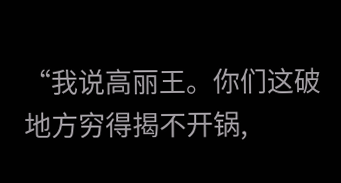“我说高丽王。你们这破地方穷得揭不开锅,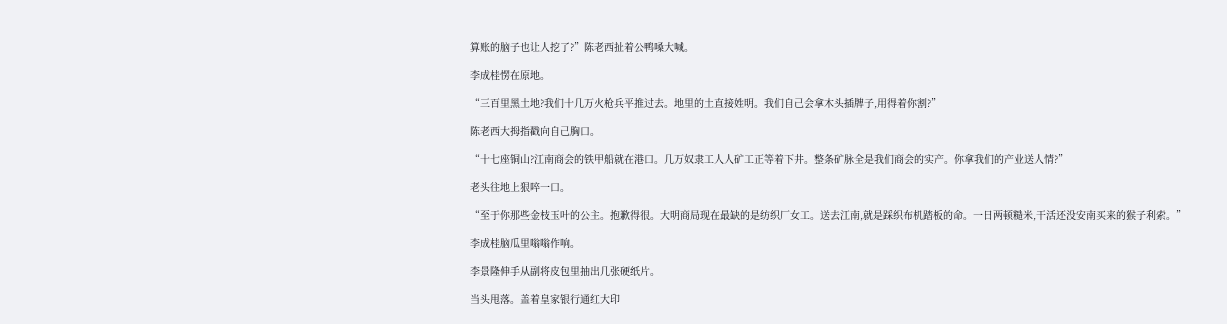算账的脑子也让人挖了?”陈老西扯着公鸭嗓大喊。

李成桂愣在原地。

“三百里黑土地?我们十几万火枪兵平推过去。地里的土直接姓明。我们自己会拿木头插牌子,用得着你割?”

陈老西大拇指戳向自己胸口。

“十七座铜山?江南商会的铁甲船就在港口。几万奴隶工人人矿工正等着下井。整条矿脉全是我们商会的实产。你拿我们的产业送人情?”

老头往地上狠啐一口。

“至于你那些金枝玉叶的公主。抱歉得很。大明商局现在最缺的是纺织厂女工。送去江南,就是踩织布机踏板的命。一日两顿糙米,干活还没安南买来的猴子利索。”

李成桂脑瓜里嗡嗡作响。

李景隆伸手从副将皮包里抽出几张硬纸片。

当头甩落。盖着皇家银行通红大印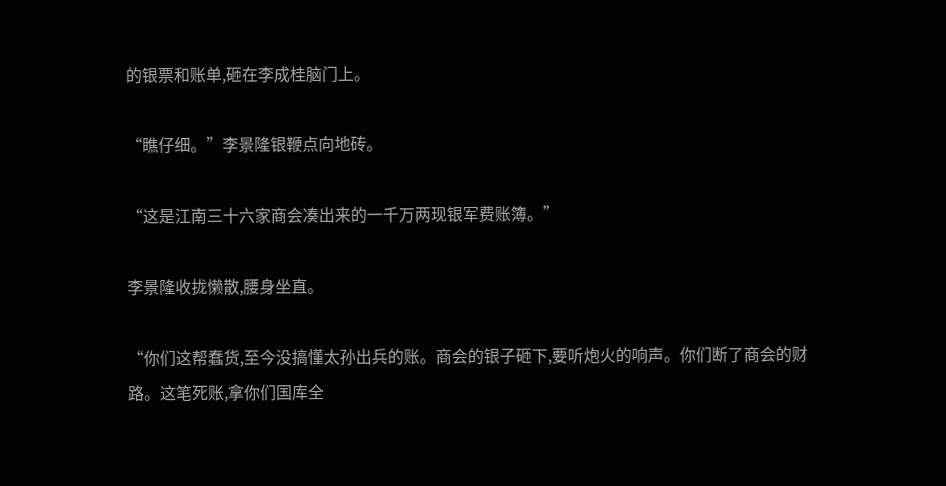的银票和账单,砸在李成桂脑门上。

“瞧仔细。”李景隆银鞭点向地砖。

“这是江南三十六家商会凑出来的一千万两现银军费账簿。”

李景隆收拢懒散,腰身坐直。

“你们这帮蠢货,至今没搞懂太孙出兵的账。商会的银子砸下,要听炮火的响声。你们断了商会的财路。这笔死账,拿你们国库全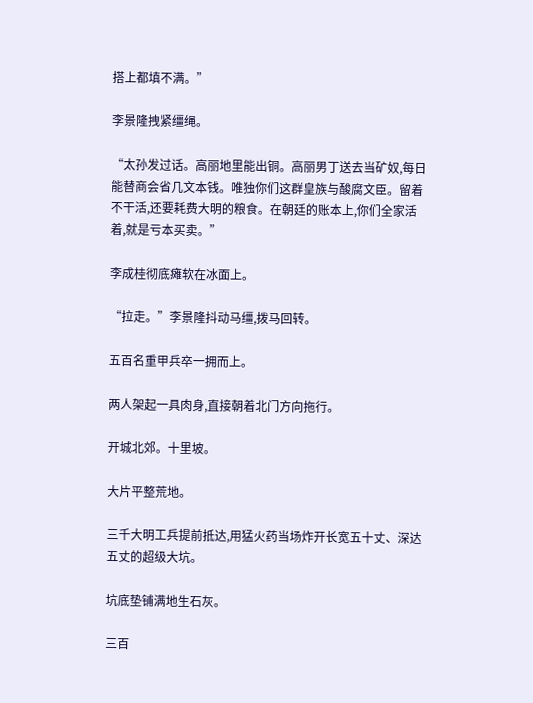搭上都填不满。”

李景隆拽紧缰绳。

“太孙发过话。高丽地里能出铜。高丽男丁送去当矿奴,每日能替商会省几文本钱。唯独你们这群皇族与酸腐文臣。留着不干活,还要耗费大明的粮食。在朝廷的账本上,你们全家活着,就是亏本买卖。”

李成桂彻底瘫软在冰面上。

“拉走。”李景隆抖动马缰,拨马回转。

五百名重甲兵卒一拥而上。

两人架起一具肉身,直接朝着北门方向拖行。

开城北郊。十里坡。

大片平整荒地。

三千大明工兵提前抵达,用猛火药当场炸开长宽五十丈、深达五丈的超级大坑。

坑底垫铺满地生石灰。

三百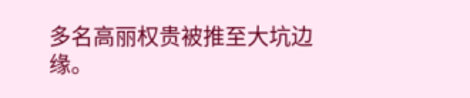多名高丽权贵被推至大坑边缘。